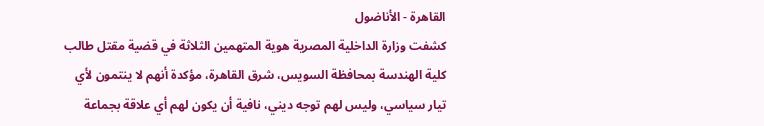القاهرة - الأناضول
كشفت وزارة الداخلية المصرية هوية المتهمين الثلاثة في قضية مقتل طالب كلية الهندسة بمحافظة السويس، شرق القاهرة، مؤكدة أنهم لا ينتمون لأي تيار سياسي، وليس لهم توجه ديني، نافية أن يكون لهم أي علاقة بجماعة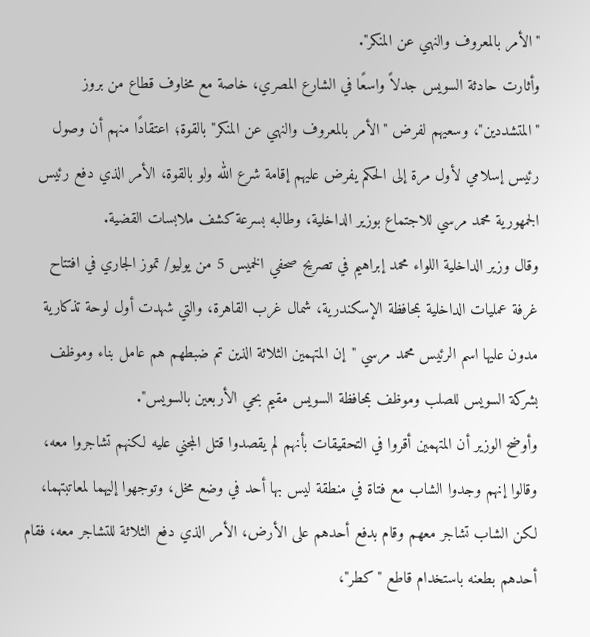"الأمر بالمعروف والنهي عن المنكر".
وأثارت حادثة السويس جدلاً واسعًا في الشارع المصري، خاصة مع مخاوف قطاع من بروز "المتشددين"، وسعيهم لفرض "الأمر بالمعروف والنهي عن المنكر" بالقوة؛ اعتقادًا منهم أن وصول رئيس إسلامي لأول مرة إلى الحكم يفرض عليهم إقامة شرع الله ولو بالقوة، الأمر الذي دفع رئيس الجمهورية محمد مرسي للاجتماع بوزير الداخلية، وطالبه بسرعة كشف ملابسات القضية.
وقال وزير الداخلية اللواء محمد إبراهيم في تصريح صحفي الخميس 5 من يوليو/ تموز الجاري في افتتاح غرفة عمليات الداخلية بمحافظة الإسكندرية، شمال غرب القاهرة، والتي شهدت أول لوحة تذكارية مدون عليها اسم الرئيس محمد مرسي "إن المتهمين الثلاثة الذين تم ضبطهم هم عامل بناء وموظف بشركة السويس للصلب وموظف بمحافظة السويس مقيم بحي الأربعين بالسويس".
وأوضح الوزير أن المتهمين أقروا في التحقيقات بأنهم لم يقصدوا قتل المجني عليه لكنهم تشاجروا معه، وقالوا إنهم وجدوا الشاب مع فتاة في منطقة ليس بها أحد في وضع مخل، وتوجهوا إليهما لمعاتبتهما، لكن الشاب تشاجر معهم وقام بدفع أحدهم على الأرض، الأمر الذي دفع الثلاثة للتشاجر معه، فقام أحدهم بطعنه باستخدام قاطع "كطر"،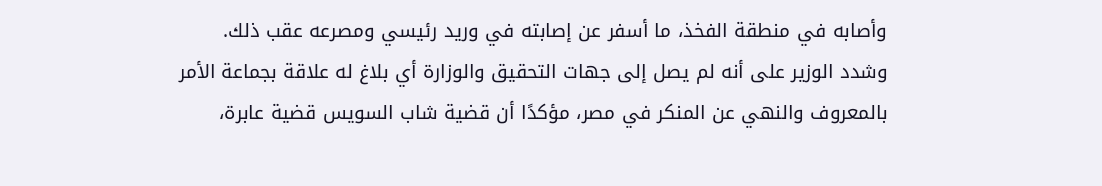وأصابه في منطقة الفخذ، ما أسفر عن إصابته في وريد رئيسي ومصرعه عقب ذلك.
وشدد الوزير على أنه لم يصل إلى جهات التحقيق والوزارة أي بلاغ له علاقة بجماعة الأمر بالمعروف والنهي عن المنكر في مصر، مؤكدًا أن قضية شاب السويس قضية عابرة،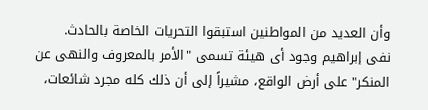وأن العديد من المواطنين استبقوا التحريات الخاصة بالحادث.
نفى إبراهيم وجود أى هيئة تسمى "الأمر بالمعروف والنهى عن المنكر" على أرض الواقع، مشيراً إلى أن ذلك كله مجرد شائعات،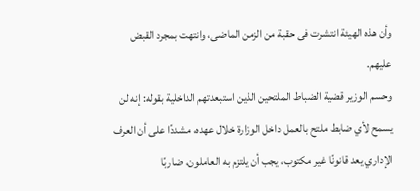وأن هذه الهيئة انتشرت فى حقبة من الزمن الماضى، وانتهت بمجرد القبض عليهم.
وحسم الوزير قضية الضباط الملتحين الذين استبعدتهم الداخلية بقوله: إنه لن يسمح لأي ضابط ملتح بالعمل داخل الوزارة خلال عهده، مشددًا على أن العرف الإداري يعد قانونًا غير مكتوب، يجب أن يلتزم به العاملون، ضاربًا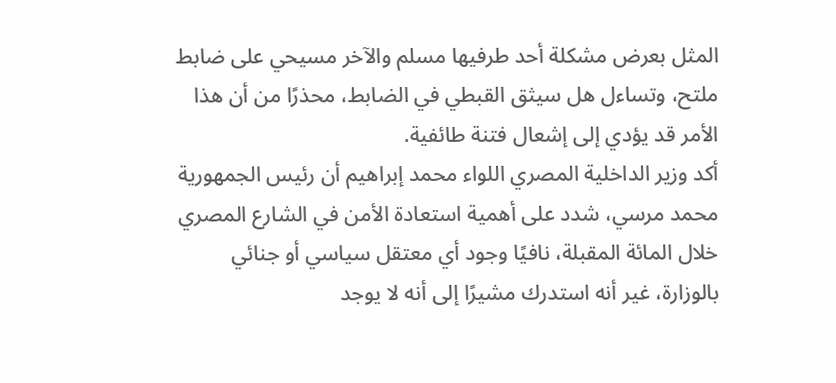المثل بعرض مشكلة أحد طرفيها مسلم والآخر مسيحي على ضابط ملتح، وتساءل هل سيثق القبطي في الضابط، محذرًا من أن هذا الأمر قد يؤدي إلى إشعال فتنة طائفية.
أكد وزير الداخلية المصري اللواء محمد إبراهيم أن رئيس الجمهورية محمد مرسي، شدد على أهمية استعادة الأمن في الشارع المصري خلال المائة المقبلة، نافيًا وجود أي معتقل سياسي أو جنائي بالوزارة، غير أنه استدرك مشيرًا إلى أنه لا يوجد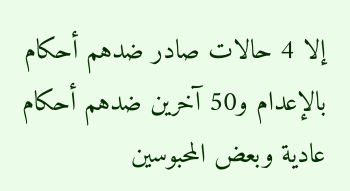إلا 4 حالات صادر ضدهم أحكام بالإعدام و50 آخرين ضدهم أحكام عادية وبعض المحبوسين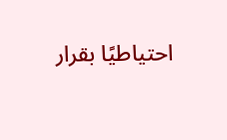احتياطيًا بقرار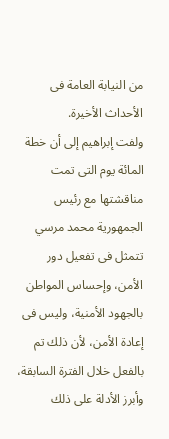من النيابة العامة فى الأحداث الأخيرة.
ولفت إبراهيم إلى أن خطة المائة يوم التى تمت مناقشتها مع رئيس الجمهورية محمد مرسي تتمثل فى تفعيل دور الأمن، وإحساس المواطن بالجهود الأمنية، وليس فى إعادة الأمن، لأن ذلك تم بالفعل خلال الفترة السابقة، وأبرز الأدلة على ذلك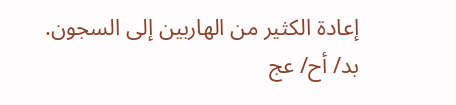إعادة الكثير من الهاربين إلى السجون.
بد/ أح/ عج